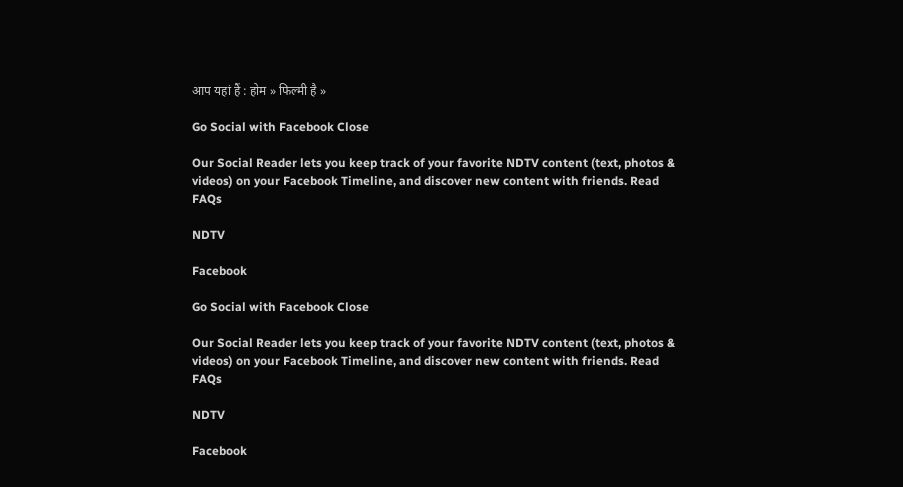आप यहां हैं : होम » फिल्मी है »

Go Social with Facebook Close

Our Social Reader lets you keep track of your favorite NDTV content (text, photos & videos) on your Facebook Timeline, and discover new content with friends. Read FAQs

NDTV

Facebook

Go Social with Facebook Close

Our Social Reader lets you keep track of your favorite NDTV content (text, photos & videos) on your Facebook Timeline, and discover new content with friends. Read FAQs

NDTV

Facebook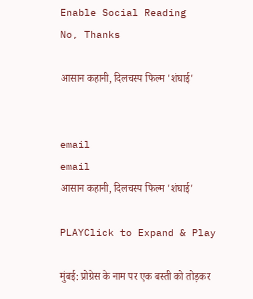Enable Social Reading
No, Thanks

आसान कहानी, दिलचस्प फिल्म 'शंघाई'


email
email
आसान कहानी, दिलचस्प फिल्म 'शंघाई'

PLAYClick to Expand & Play

मुंबई: प्रोग्रेस के नाम पर एक बस्ती को तोड़कर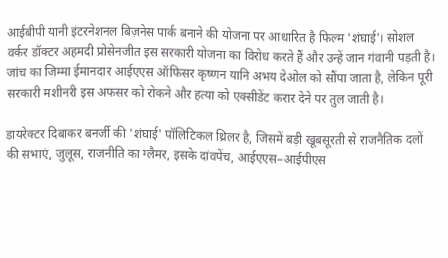आईबीपी यानी इंटरनेशनल बिज़नेस पार्क बनाने की योजना पर आधारित है फिल्म 'शंघाई'। सोशल वर्कर डॉक्टर अहमदी प्रोसेनजीत इस सरकारी योजना का विरोध करते हैं और उन्हें जान गंवानी पड़ती है। जांच का जिम्मा ईमानदार आईएएस ऑफिसर कृष्णन यानि अभय देओल को सौंपा जाता है, लेकिन पूरी सरकारी मशीनरी इस अफसर को रोकने और हत्या को एक्सीडेंट करार देने पर तुल जाती है।

डायरेक्टर दिबाकर बनर्जी की 'शंघाई' पॉलिटिकल थ्रिलर है, जिसमें बड़ी खूबसूरती से राजनैतिक दलों की सभाएं, जुलूस, राजनीति का ग्लैमर, इसके दांवपेंच, आईएएस−आईपीएस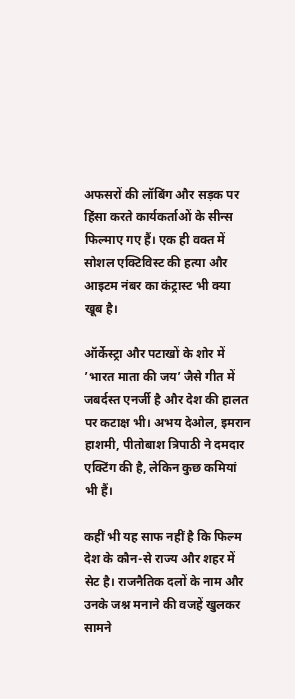अफसरों की लॉबिंग और सड़क पर हिंसा करते कार्यकर्ताओं के सीन्स फिल्माए गए हैं। एक ही वक्त में सोशल एक्टिविस्ट की हत्या और आइटम नंबर का कंट्रास्ट भी क्या खूब है।

ऑर्केस्ट्रा और पटाखों के शोर में ’भारत माता की जय’ जैसे गीत में जबर्दस्त एनर्जी है और देश की हालत पर कटाक्ष भी। अभय देओल, इमरान हाशमी, पीतोबाश त्रिपाठी ने दमदार एक्टिंग की है, लेकिन कुछ कमियां भी हैं।

कहीं भी यह साफ नहीं है कि फिल्म देश के कौन-से राज्य और शहर में सेट है। राजनैतिक दलों के नाम और उनके जश्न मनाने की वजहें खुलकर सामने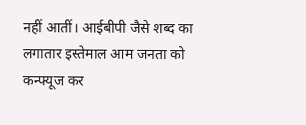नहीं आतीं। आईबीपी जैसे शब्द का लगातार इस्तेमाल आम जनता को कन्फ्यूज कर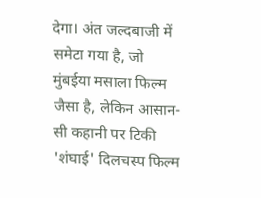देगा। अंत जल्दबाजी में समेटा गया है, जो मुंबईया मसाला फिल्म जैसा है, लेकिन आसान-सी कहानी पर टिकी 'शंघाई' दिलचस्प फिल्म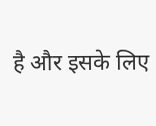है और इसके लिए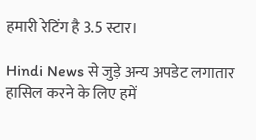हमारी रेटिंग है 3.5 स्टार।

Hindi News से जुड़े अन्य अपडेट लगातार हासिल करने के लिए हमें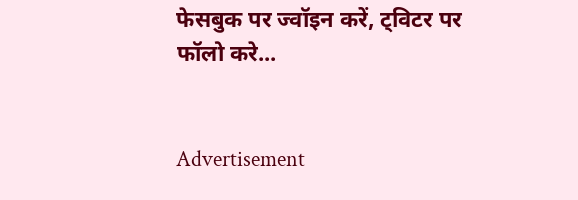फेसबुक पर ज्वॉइन करें, ट्विटर पर फॉलो करे...


Advertisement